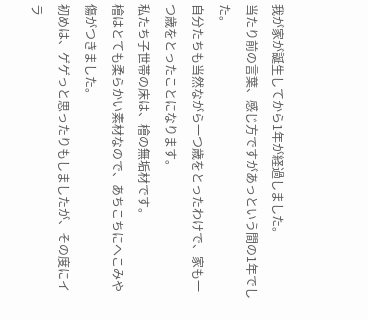我が家が誕生してから1年が経過しました。
当たり前の言葉、感じ方ですがあっという間の1年でした。
自分たちも当然ながら一つ歳をとったわけで、家も一つ歳をとったことになります。
私たち子世帯の床は、檜の無垢材です。
檜はとても柔らかい素材なので、あちこちにへこみや傷がつきました。
初めは、ゲゲっと思ったりもしましたが、その度にイラ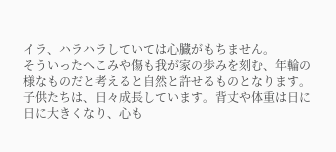イラ、ハラハラしていては心臓がもちません。
そういったへこみや傷も我が家の歩みを刻む、年輪の様なものだと考えると自然と許せるものとなります。
子供たちは、日々成長しています。背丈や体重は日に日に大きくなり、心も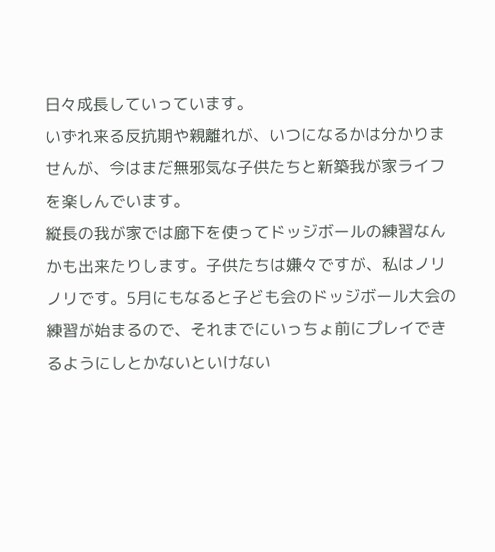日々成長していっています。
いずれ来る反抗期や親離れが、いつになるかは分かりませんが、今はまだ無邪気な子供たちと新築我が家ライフを楽しんでいます。
縦長の我が家では廊下を使ってドッジボールの練習なんかも出来たりします。子供たちは嫌々ですが、私はノリノリです。5月にもなると子ども会のドッジボール大会の練習が始まるので、それまでにいっちょ前にプレイできるようにしとかないといけない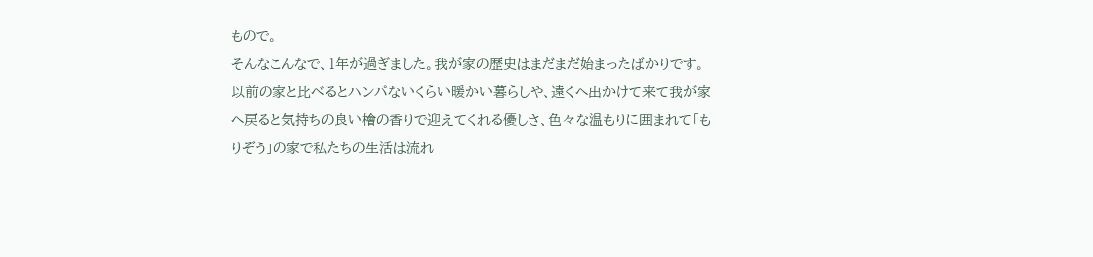もので。
そんなこんなで、1年が過ぎました。我が家の歴史はまだまだ始まったばかりです。
以前の家と比べるとハンパないくらい暖かい暮らしや、遠くへ出かけて来て我が家へ戻ると気持ちの良い檜の香りで迎えてくれる優しさ、色々な温もりに囲まれて「もりぞう」の家で私たちの生活は流れ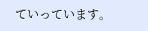ていっています。